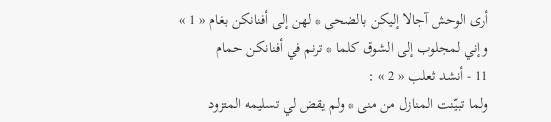أرى الوحش آجالا إليكن بالضحى * لهن إلى أفنانكن بغام « 1 »
وإني لمجلوب إلى الشوق كلما * ترنم في أفنانكن حمام
11 - أنشد ثعلب « 2 » :
ولما تبيّنت المنازل من منى * ولم يقض لي تسليمه المتزود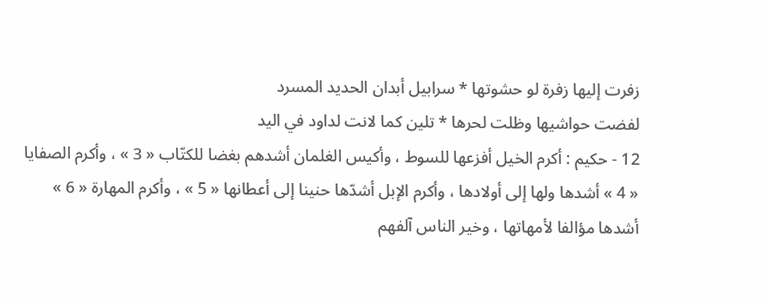زفرت إليها زفرة لو حشوتها * سرابيل أبدان الحديد المسرد
لفضت حواشيها وظلت لحرها * تلين كما لانت لداود في اليد
12 - حكيم : أكرم الخيل أفزعها للسوط ، وأكيس الغلمان أشدهم بغضا للكتّاب « 3 » ، وأكرم الصفايا « 4 » أشدها ولها إلى أولادها ، وأكرم الإبل أشدّها حنينا إلى أعطانها « 5 » ، وأكرم المهارة « 6 » أشدها مؤالفا لأمهاتها ، وخير الناس آلفهم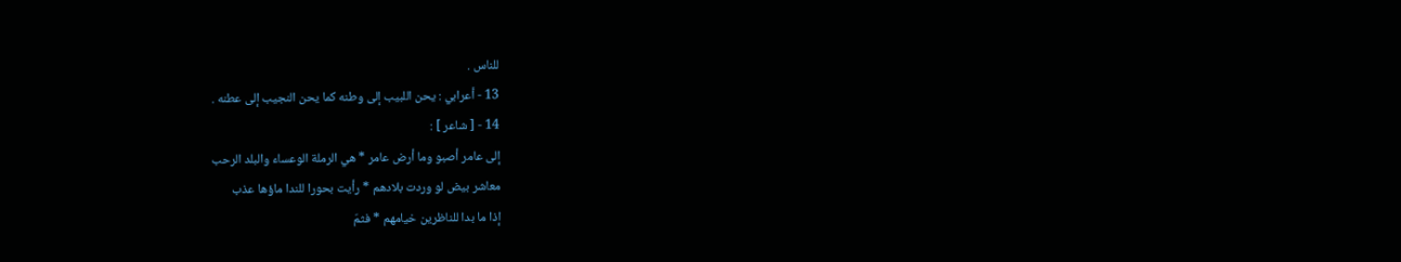للناس .
13 - أعرابي : يحن اللبيب إلى وطنه كما يحن النجيب إلى عطنه .
14 - [ شاعر ] :
إلى عامر أصبو وما أرض عامر * هي الرملة الوعساء والبلد الرحب
معاشر بيض لو وردت بلادهم * رأيت بحورا للندا ماؤها عذب
إذا ما بدا للناظرين خيامهم * فثمّ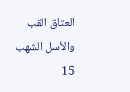العتاق القب والأسل الشهب
15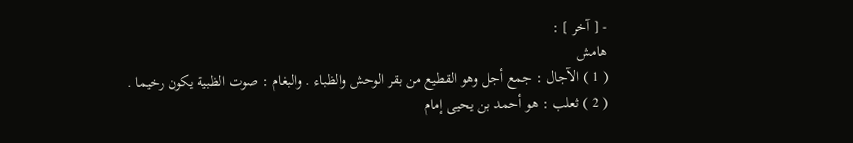- [ آخر ] :
هامش
( 1 ) الآجال : جمع أجل وهو القطيع من بقر الوحش والظباء . والبغام : صوت الظبية يكون رخيما .
( 2 ) ثعلب : هو أحمد بن يحيى إمام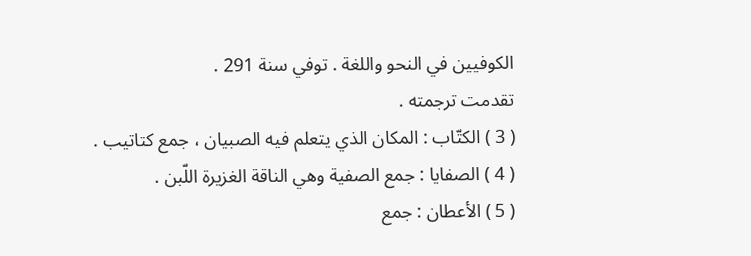الكوفيين في النحو واللغة . توفي سنة 291 .
تقدمت ترجمته .
( 3 ) الكتّاب : المكان الذي يتعلم فيه الصبيان ، جمع كتاتيب .
( 4 ) الصفايا : جمع الصفية وهي الناقة الغزيرة اللّبن .
( 5 ) الأعطان : جمع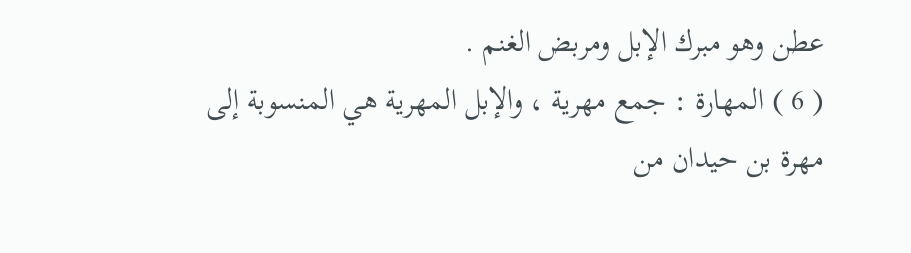عطن وهو مبرك الإبل ومربض الغنم .
( 6 ) المهارة : جمع مهرية ، والإبل المهرية هي المنسوبة إلى مهرة بن حيدان من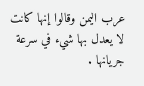عرب اليمن وقالوا إنها كانت لا يعدل بها شيء في سرعة جريانها .